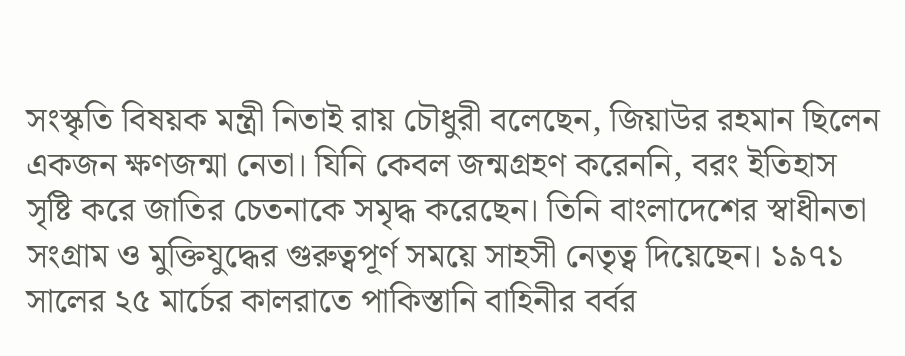সংস্কৃতি বিষয়ক মন্ত্রী নিতাই রায় চৌধুরী বলেছেন, জিয়াউর রহমান ছিলেন একজন ক্ষণজন্মা নেতা। যিনি কেবল জন্মগ্রহণ করেননি, বরং ইতিহাস সৃষ্টি করে জাতির চেতনাকে সমৃদ্ধ করেছেন। তিনি বাংলাদেশের স্বাধীনতা সংগ্রাম ও মুক্তিযুদ্ধের গুরুত্বপূর্ণ সময়ে সাহসী নেতৃত্ব দিয়েছেন। ১৯৭১ সালের ২৫ মার্চের কালরাতে পাকিস্তানি বাহিনীর বর্বর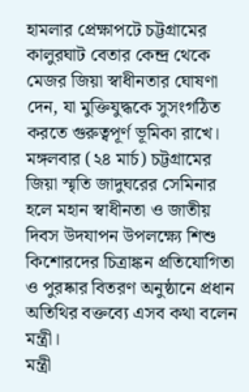হামলার প্রেক্ষাপটে চট্টগ্রামের কালুরঘাট বেতার কেন্দ্র থেকে মেজর জিয়া স্বাধীনতার ঘোষণা দেন, যা মুক্তিযুদ্ধকে সুসংগঠিত করতে গুরুত্বপূর্ণ ভূমিকা রাখে।
মঙ্গলবার (২৪ মার্চ) চট্টগ্রামের জিয়া স্মৃতি জাদুঘরের সেমিনার হলে মহান স্বাধীনতা ও জাতীয় দিবস উদযাপন উপলক্ষ্যে শিশু কিশোরদের চিত্রাঙ্কন প্রতিযোগিতা ও পুরষ্কার বিতরণ অনুষ্ঠানে প্রধান অতিথির বক্তব্যে এসব কথা বলেন মন্ত্রী।
মন্ত্রী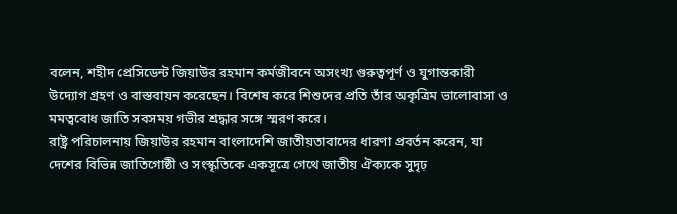বলেন, শহীদ প্রেসিডেন্ট জিয়াউর রহমান কর্মজীবনে অসংখ্য গুরুত্বপূর্ণ ও যুগান্তকারী উদ্যোগ গ্রহণ ও বাস্তবায়ন করেছেন। বিশেষ করে শিশুদের প্রতি তাঁর অকৃত্রিম ভালোবাসা ও মমত্ববোধ জাতি সবসময় গভীর শ্রদ্ধার সঙ্গে স্মরণ করে।
রাষ্ট্র পরিচালনায় জিয়াউর রহমান বাংলাদেশি জাতীয়তাবাদের ধারণা প্রবর্তন করেন, যা দেশের বিভিন্ন জাতিগোষ্ঠী ও সংস্কৃতিকে একসূত্রে গেথে জাতীয় ঐক্যকে সুদৃঢ়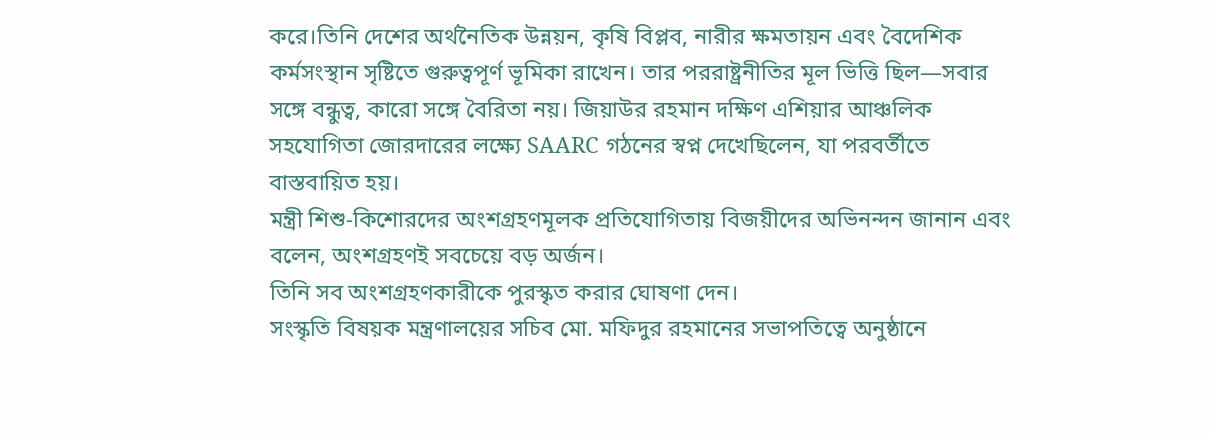করে।তিনি দেশের অর্থনৈতিক উন্নয়ন, কৃষি বিপ্লব, নারীর ক্ষমতায়ন এবং বৈদেশিক কর্মসংস্থান সৃষ্টিতে গুরুত্বপূর্ণ ভূমিকা রাখেন। তার পররাষ্ট্রনীতির মূল ভিত্তি ছিল—সবার সঙ্গে বন্ধুত্ব, কারো সঙ্গে বৈরিতা নয়। জিয়াউর রহমান দক্ষিণ এশিয়ার আঞ্চলিক সহযোগিতা জোরদারের লক্ষ্যে SAARC গঠনের স্বপ্ন দেখেছিলেন, যা পরবর্তীতে বাস্তবায়িত হয়।
মন্ত্রী শিশু-কিশোরদের অংশগ্রহণমূলক প্রতিযোগিতায় বিজয়ীদের অভিনন্দন জানান এবং বলেন, অংশগ্রহণই সবচেয়ে বড় অর্জন।
তিনি সব অংশগ্রহণকারীকে পুরস্কৃত করার ঘোষণা দেন।
সংস্কৃতি বিষয়ক মন্ত্রণালয়ের সচিব মো. মফিদুর রহমানের সভাপতিত্বে অনুষ্ঠানে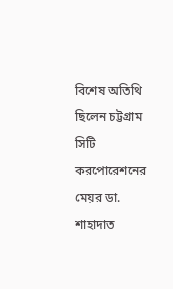বিশেষ অতিথি ছিলেন চট্টগ্রাম সিটি করপোরেশনের মেয়র ডা. শাহাদাত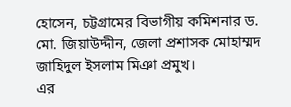হোসেন, চট্টগ্রামের বিভাগীয় কমিশনার ড. মো. জিয়াউদ্দীন, জেলা প্রশাসক মোহাম্মদ জাহিদুল ইসলাম মিঞা প্রমুখ।
এর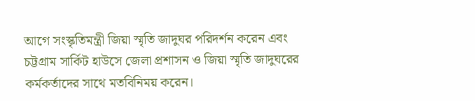আগে সংস্কৃতিমন্ত্রী জিয়া স্মৃতি জাদুঘর পরিদর্শন করেন এবং চট্টগ্রাম সার্কিট হাউসে জেলা প্রশাসন ও জিয়া স্মৃতি জাদুঘরের কর্মকর্তাদের সাথে মতবিনিময় করেন।